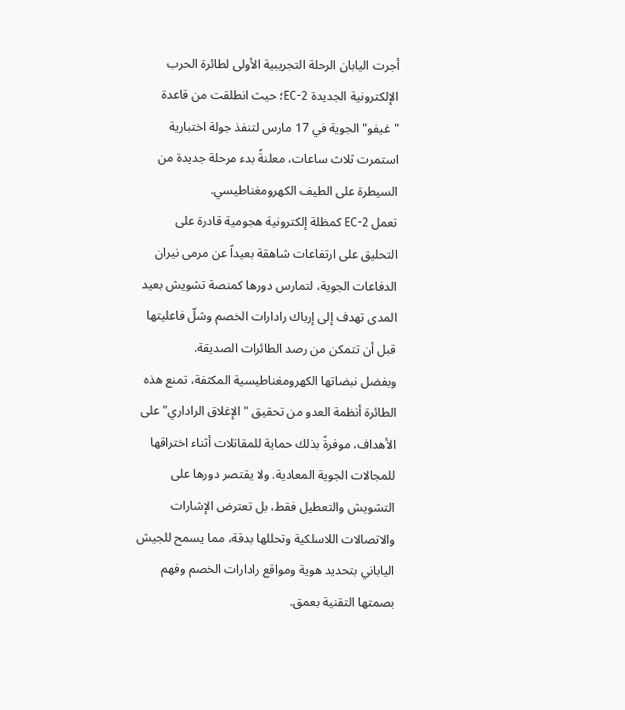أجرت اليابان الرحلة التجريبية الأولى لطائرة الحرب الإلكترونية الجديدة EC-2؛ حيث انطلقت من قاعدة "غيفو" الجوية في 17 مارس لتنفذ جولة اختبارية استمرت ثلاث ساعات، معلنةً بدء مرحلة جديدة من السيطرة على الطيف الكهرومغناطيسي.
تعمل EC-2 كمظلة إلكترونية هجومية قادرة على التحليق على ارتفاعات شاهقة بعيداً عن مرمى نيران الدفاعات الجوية، لتمارس دورها كمنصة تشويش بعيد المدى تهدف إلى إرباك رادارات الخصم وشلّ فاعليتها قبل أن تتمكن من رصد الطائرات الصديقة.
وبفضل نبضاتها الكهرومغناطيسية المكثفة، تمنع هذه الطائرة أنظمة العدو من تحقيق "الإغلاق الراداري" على الأهداف، موفرةً بذلك حماية للمقاتلات أثناء اختراقها للمجالات الجوية المعادية. ولا يقتصر دورها على التشويش والتعطيل فقط، بل تعترض الإشارات والاتصالات اللاسلكية وتحللها بدقة، مما يسمح للجيش الياباني بتحديد هوية ومواقع رادارات الخصم وفهم بصمتها التقنية بعمق.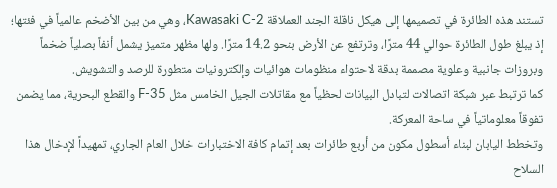تستند هذه الطائرة في تصميمها إلى هيكل ناقلة الجند العملاقة Kawasaki C-2، وهي من بين الأضخم عالمياً في فئتها؛ إذ يبلغ طول الطائرة حوالي 44 مترًا، وترتفع عن الأرض بنحو 14.2 مترًا. ولها مظهر متميز يشمل أنفاً بصلياً ضخماً وبروزات جانبية وعلوية مصممة بدقة لاحتواء منظومات هوائيات وإلكترونيات متطورة للرصد والتشويش.
كما ترتبط عبر شبكة اتصالات لتبادل البيانات لحظياً مع مقاتلات الجيل الخامس مثل F-35 والقطع البحرية، مما يضمن تفوقاً معلوماتياً في ساحة المعركة.
وتخطط اليابان لبناء أسطول مكون من أربع طائرات بعد إتمام كافة الاختبارات خلال العام الجاري، تمهيداً لإدخال هذا السلاح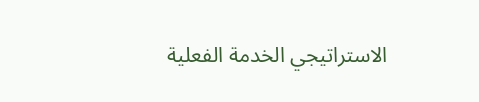الاستراتيجي الخدمة الفعلية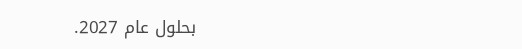بحلول عام 2027.